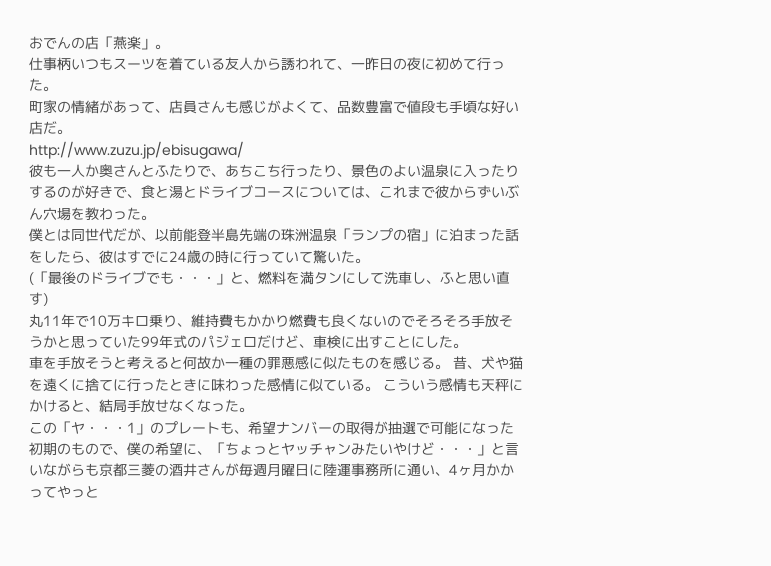おでんの店「燕楽」。
仕事柄いつもスーツを着ている友人から誘われて、一昨日の夜に初めて行った。
町家の情緒があって、店員さんも感じがよくて、品数豊富で値段も手頃な好い店だ。
http://www.zuzu.jp/ebisugawa/
彼も一人か奥さんとふたりで、あちこち行ったり、景色のよい温泉に入ったりするのが好きで、食と湯とドライブコースについては、これまで彼からずいぶん穴場を教わった。
僕とは同世代だが、以前能登半島先端の珠洲温泉「ランプの宿」に泊まった話をしたら、彼はすでに24歳の時に行っていて驚いた。
(「最後のドライブでも・・・」と、燃料を満タンにして洗車し、ふと思い直す)
丸11年で10万キロ乗り、維持費もかかり燃費も良くないのでそろそろ手放そうかと思っていた99年式のパジェロだけど、車検に出すことにした。
車を手放そうと考えると何故か一種の罪悪感に似たものを感じる。 昔、犬や猫を遠くに捨てに行ったときに味わった感情に似ている。 こういう感情も天秤にかけると、結局手放せなくなった。
この「ヤ・・・1」のプレートも、希望ナンバーの取得が抽選で可能になった初期のもので、僕の希望に、「ちょっとヤッチャンみたいやけど・・・」と言いながらも京都三菱の酒井さんが毎週月曜日に陸運事務所に通い、4ヶ月かかってやっと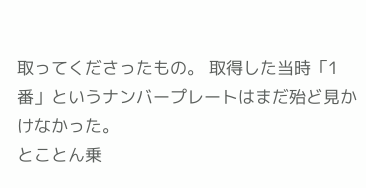取ってくださったもの。 取得した当時「1番」というナンバープレートはまだ殆ど見かけなかった。
とことん乗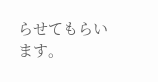らせてもらいます。